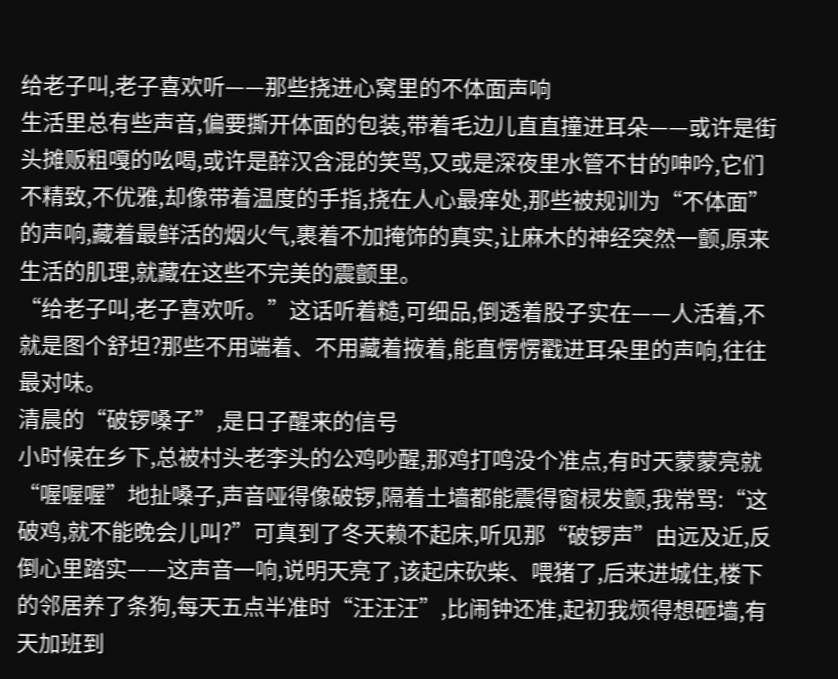给老子叫,老子喜欢听——那些挠进心窝里的不体面声响
生活里总有些声音,偏要撕开体面的包装,带着毛边儿直直撞进耳朵——或许是街头摊贩粗嘎的吆喝,或许是醉汉含混的笑骂,又或是深夜里水管不甘的呻吟,它们不精致,不优雅,却像带着温度的手指,挠在人心最痒处,那些被规训为“不体面”的声响,藏着最鲜活的烟火气,裹着不加掩饰的真实,让麻木的神经突然一颤,原来生活的肌理,就藏在这些不完美的震颤里。
“给老子叫,老子喜欢听。”这话听着糙,可细品,倒透着股子实在——人活着,不就是图个舒坦?那些不用端着、不用藏着掖着,能直愣愣戳进耳朵里的声响,往往最对味。
清晨的“破锣嗓子”,是日子醒来的信号
小时候在乡下,总被村头老李头的公鸡吵醒,那鸡打鸣没个准点,有时天蒙蒙亮就“喔喔喔”地扯嗓子,声音哑得像破锣,隔着土墙都能震得窗棂发颤,我常骂:“这破鸡,就不能晚会儿叫?”可真到了冬天赖不起床,听见那“破锣声”由远及近,反倒心里踏实——这声音一响,说明天亮了,该起床砍柴、喂猪了,后来进城住,楼下的邻居养了条狗,每天五点半准时“汪汪汪”,比闹钟还准,起初我烦得想砸墙,有天加班到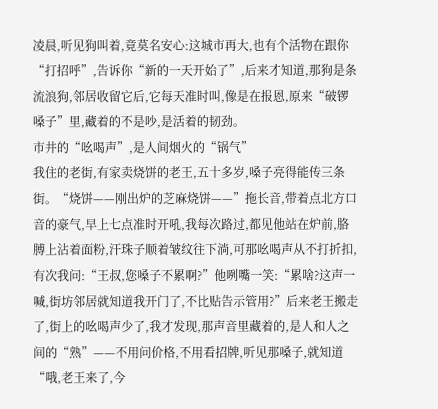凌晨,听见狗叫着,竟莫名安心:这城市再大,也有个活物在跟你“打招呼”,告诉你“新的一天开始了”,后来才知道,那狗是条流浪狗,邻居收留它后,它每天准时叫,像是在报恩,原来“破锣嗓子”里,藏着的不是吵,是活着的韧劲。
市井的“吆喝声”,是人间烟火的“锅气”
我住的老街,有家卖烧饼的老王,五十多岁,嗓子亮得能传三条街。“烧饼——刚出炉的芝麻烧饼——”拖长音,带着点北方口音的豪气,早上七点准时开吼,我每次路过,都见他站在炉前,胳膊上沾着面粉,汗珠子顺着皱纹往下淌,可那吆喝声从不打折扣,有次我问:“王叔,您嗓子不累啊?”他咧嘴一笑:“累啥?这声一喊,街坊邻居就知道我开门了,不比贴告示管用?”后来老王搬走了,街上的吆喝声少了,我才发现,那声音里藏着的,是人和人之间的“熟”——不用问价格,不用看招牌,听见那嗓子,就知道“哦,老王来了,今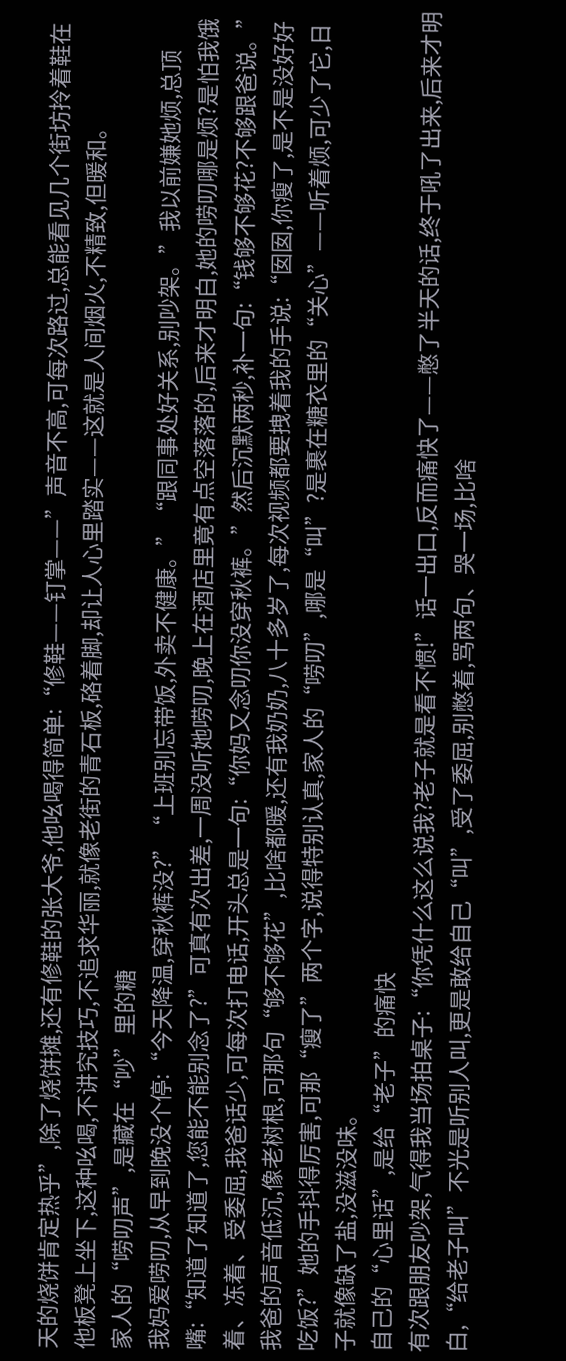天的烧饼肯定热乎”,除了烧饼摊,还有修鞋的张大爷,他吆喝得简单:“修鞋——钉掌——”声音不高,可每次路过,总能看见几个街坊拎着鞋在他板凳上坐下,这种吆喝,不讲究技巧,不追求华丽,就像老街的青石板,硌着脚,却让人心里踏实——这就是人间烟火,不精致,但暖和。
家人的“唠叨声”,是藏在“吵”里的糖
我妈爱唠叨,从早到晚没个停:“今天降温,穿秋裤没?”“上班别忘带饭,外卖不健康。”“跟同事处好关系,别吵架。”我以前嫌她烦,总顶嘴:“知道了知道了,您能不能别念了?”可真有次出差,一周没听她唠叨,晚上在酒店里竟有点空落落的,后来才明白,她的唠叨哪是烦?是怕我饿着、冻着、受委屈,我爸话少,可每次打电话,开头总是一句:“你妈又念叨你没穿秋裤。”然后沉默两秒,补一句:“钱够不够花?不够跟爸说。”我爸的声音低沉,像老树根,可那句“够不够花”,比啥都暖,还有我奶奶,八十多岁了,每次视频都要拽着我的手说:“囡囡,你瘦了,是不是没好好吃饭?”她的手抖得厉害,可那“瘦了”两个字,说得特别认真,家人的“唠叨”,哪是“叫”?是裹在糖衣里的“关心”——听着烦,可少了它,日子就像缺了盐,没滋没味。
自己的“心里话”,是给“老子”的痛快
有次跟朋友吵架,气得我当场拍桌子:“你凭什么这么说我?老子就是看不惯!”话一出口,反而痛快了——憋了半天的话,终于吼了出来,后来才明白,“给老子叫”不光是听别人叫,更是敢给自己“叫”,受了委屈,别憋着,骂两句、哭一场,比啥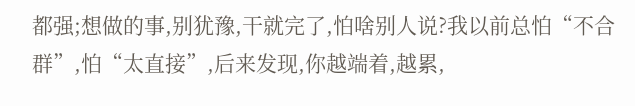都强;想做的事,别犹豫,干就完了,怕啥别人说?我以前总怕“不合群”,怕“太直接”,后来发现,你越端着,越累,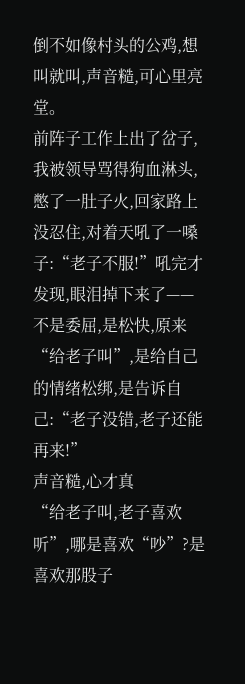倒不如像村头的公鸡,想叫就叫,声音糙,可心里亮堂。
前阵子工作上出了岔子,我被领导骂得狗血淋头,憋了一肚子火,回家路上没忍住,对着天吼了一嗓子:“老子不服!”吼完才发现,眼泪掉下来了——不是委屈,是松快,原来“给老子叫”,是给自己的情绪松绑,是告诉自己:“老子没错,老子还能再来!”
声音糙,心才真
“给老子叫,老子喜欢听”,哪是喜欢“吵”?是喜欢那股子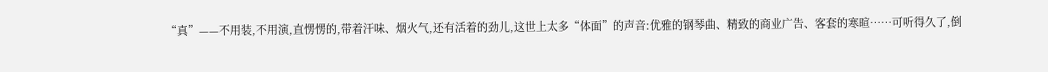“真”——不用装,不用演,直愣愣的,带着汗味、烟火气,还有活着的劲儿,这世上太多“体面”的声音:优雅的钢琴曲、精致的商业广告、客套的寒暄……可听得久了,倒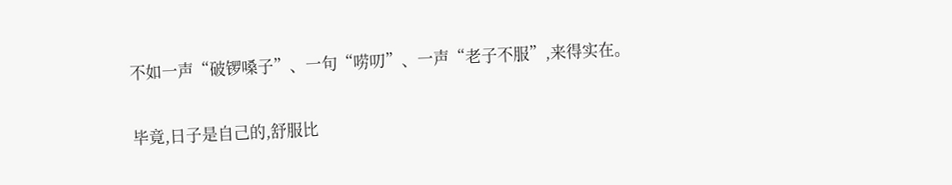不如一声“破锣嗓子”、一句“唠叨”、一声“老子不服”,来得实在。

毕竟,日子是自己的,舒服比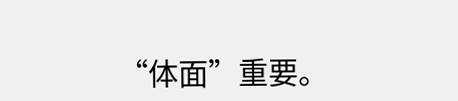“体面”重要。